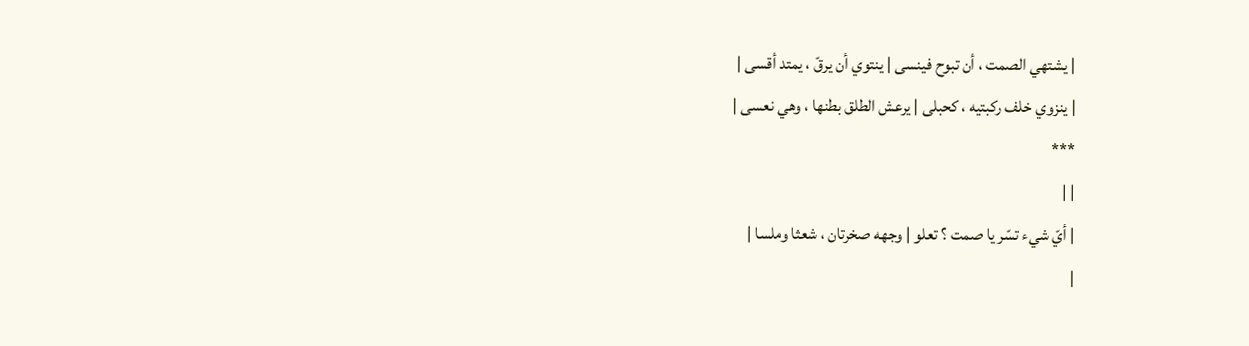| يشتهي الصمت ، أن تبوح فينسى | ينتوي أن يرقّ ، يمتد أقسى |
| ينزوي خلف ركبتيه ، كحبلى | يرعش الطلق بطنها ، وهي نعسى |
***
| |
| أيّ شيء تسّر يا صمت ؟ تعلو | وجهه صخرتان ، شعثا وملسا |
|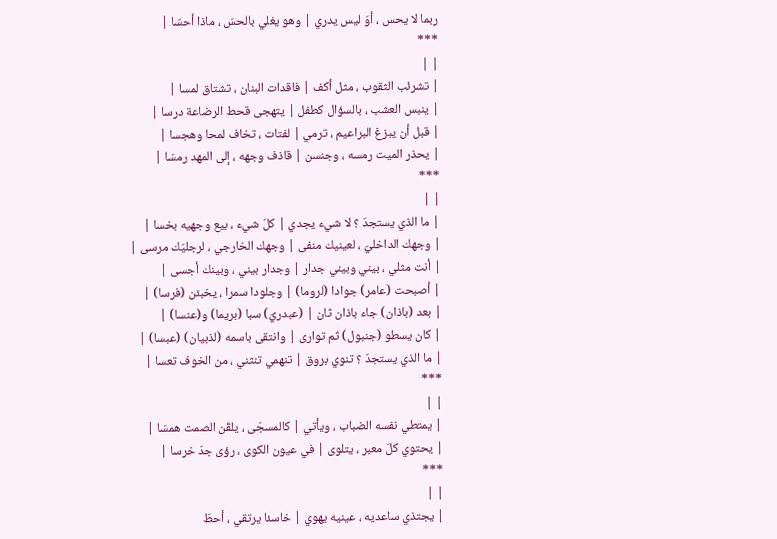ربما لا يحس ، أوّ ليس يدري | وهو يغلي بالحسّ ، ماذا أحسّا |
***
| |
| تشرئب الثقوب ، مثل أكف | فاقدات البنان ، تشتاق لمسا |
| ينبس العشب ، بالسؤال كطفل | يتهجى قحط الرضاعة درسا |
| قبل أن يبزغ البراعيم ، ترمي | لفتات ، تخاف لمحا وهجسا |
| يحذر الميت رمسه ، وجنسن | قاذف وجهه ، إلى المهد رمسّا |
***
| |
| ما الذي يستجدّ ؟ لا شيء يجدي | كلّ شيء ، بيع وجهيه بخسا |
| وجهك الداخليّ ، لعينيك منفى | وجهك الخارجي ، لرجليّك مرسى |
| أنت مثلي ، بيني وبيني جدار | وجدار بيني ، وبينك أجسى |
| أصبحت (عامر) جوادا (لروما) | وجلودا سمرا ، يخبئن (فرسا) |
| بعد (باذان) جاء باذان ثان | (عبدريّ) سبا (بريما) و(عنسا) |
| كان يسطو (جنبول) ثم توارى | وانتقى باسمه (لذبيان) (عبسا) |
| ما الذي يستجدّ ؟ تنوي بروق | تنهمي تنثني ، من الخوف تعسا |
***
| |
| يمتطي نفسه الضباب ، ويأتي | كالمسجّى ، يلقّن الصمت همسّا |
| يحتوي كلّ معبر ، يتلوى | في عيون الكوى ، رؤى جدّ خرسا |
***
| |
| يجتذي ساعديه ، عينيه يهوي | خاسئا يرتقي ، أحطّ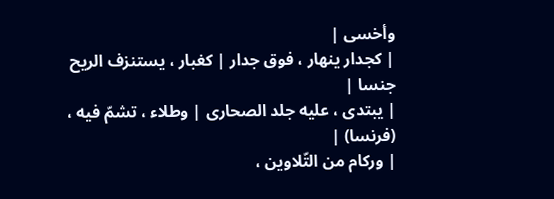وأخسى |
| كجدار ينهار ، فوق جدار | كغبار ، يستنزف الريح جنسا |
| يبتدى ، عليه جلد الصحارى | وطلاء ، تشمّ فيه ، (فرنسا) |
| وركام من التّلاوين ،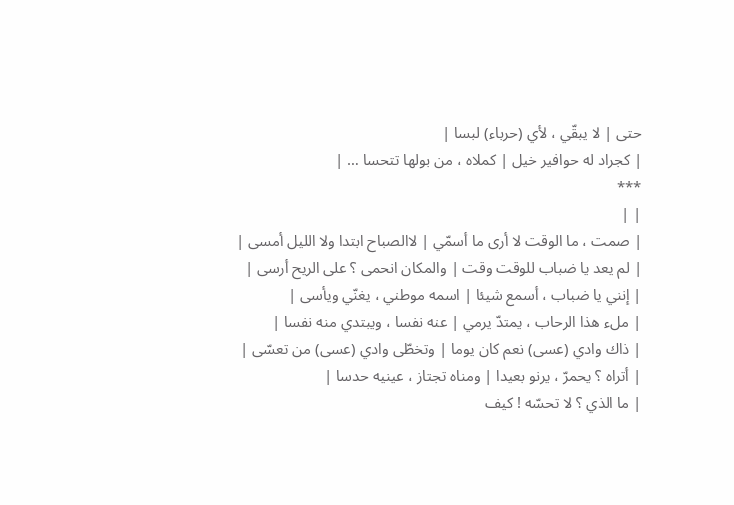حتى | لا يبقّي ، لأي (حرباء) لبسا |
| كجراد له حوافير خيل | كملاه ، من بولها تتحسا … |
***
| |
| صمت ، ما الوقت لا أرى ما أسمّي | لاالصباح ابتدا ولا الليل أمسى |
| لم يعد يا ضباب للوقت وقت | والمكان انحمى ؟ على الريح أرسى |
| إنني يا ضباب ، أسمع شيئا | اسمه موطني ، يغنّي ويأسى |
| ملء هذا الرحاب ، يمتدّ يرمي | عنه نفسا ، ويبتدي منه نفسا |
| ذاك وادي (عسى) نعم كان يوما | وتخطّى وادي (عسى) من تعسّى |
| أتراه ؟ يحمرّ ، يرنو بعيدا | ومناه تجتاز ، عينيه حدسا |
| ما الذي ؟ لا تحسّه ! كيف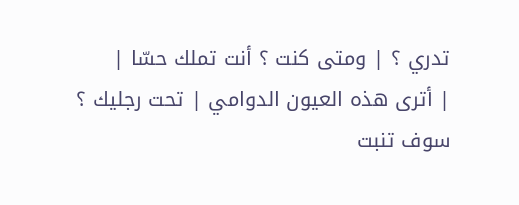تدري ؟ | ومتى كنت ؟ أنت تملك حسّا |
| أترى هذه العيون الدوامي | تحت رجليك ؟ سوف تنبت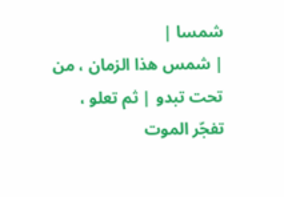شمسا |
| شمس هذا الزمان ، من تحت تبدو | ثم تعلو ، تفجّر الموت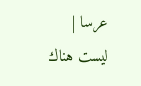عرسا |
ليست هناك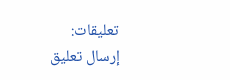تعليقات:
إرسال تعليق